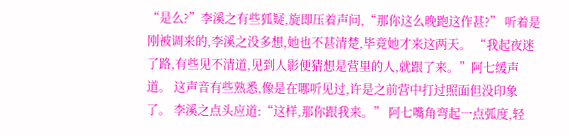“是么?”李溪之有些狐疑,旋即压着声问,“那你这么晚跑这作甚?” 听着是刚被调来的,李溪之没多想,她也不甚清楚,毕竟她才来这两天。 “我起夜迷了路,有些见不清道,见到人影便猜想是营里的人,就跟了来。”阿七缓声道。 这声音有些熟悉,像是在哪听见过,许是之前营中打过照面但没印象了。 李溪之点头应道:“这样,那你跟我来。” 阿七嘴角弯起一点弧度,轻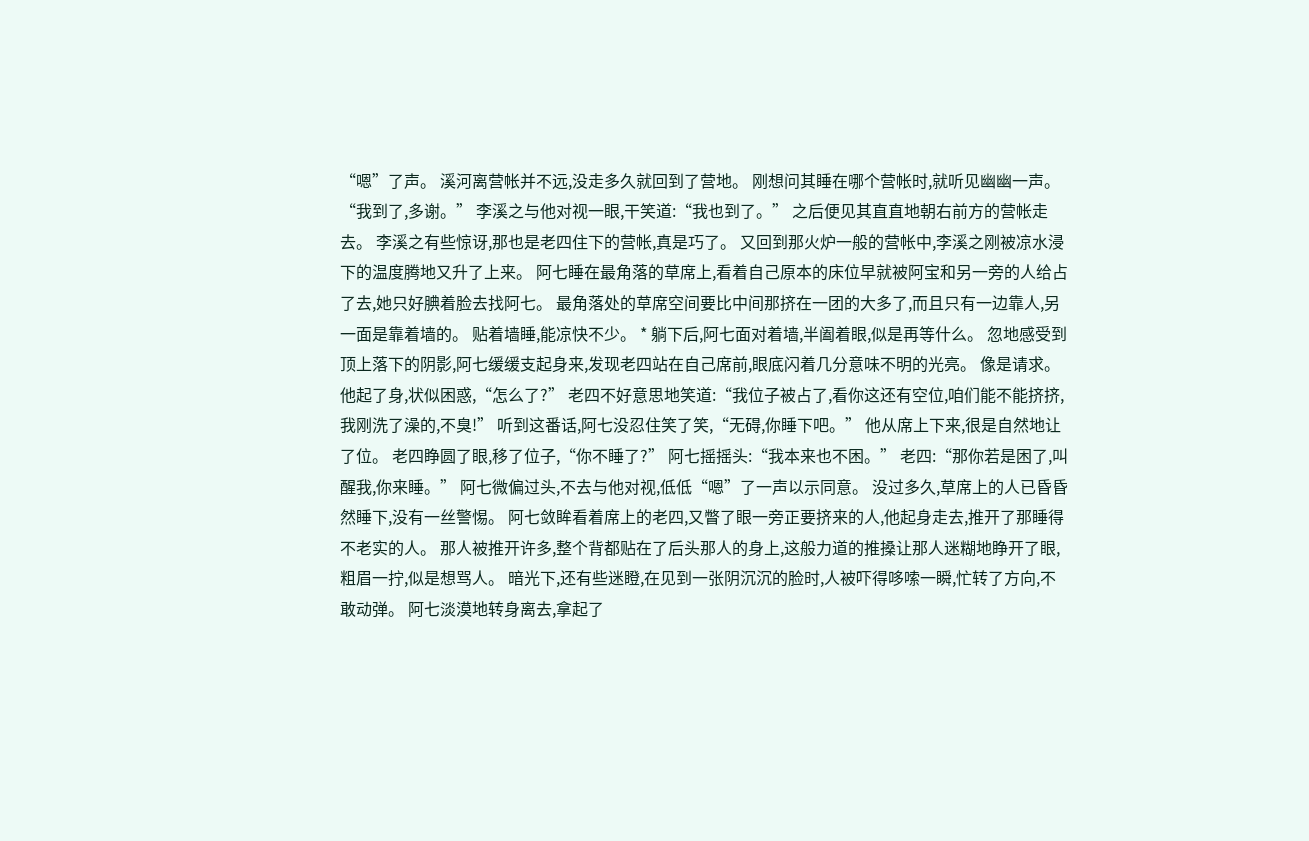“嗯”了声。 溪河离营帐并不远,没走多久就回到了营地。 刚想问其睡在哪个营帐时,就听见幽幽一声。 “我到了,多谢。” 李溪之与他对视一眼,干笑道:“我也到了。” 之后便见其直直地朝右前方的营帐走去。 李溪之有些惊讶,那也是老四住下的营帐,真是巧了。 又回到那火炉一般的营帐中,李溪之刚被凉水浸下的温度腾地又升了上来。 阿七睡在最角落的草席上,看着自己原本的床位早就被阿宝和另一旁的人给占了去,她只好腆着脸去找阿七。 最角落处的草席空间要比中间那挤在一团的大多了,而且只有一边靠人,另一面是靠着墙的。 贴着墙睡,能凉快不少。 * 躺下后,阿七面对着墙,半阖着眼,似是再等什么。 忽地感受到顶上落下的阴影,阿七缓缓支起身来,发现老四站在自己席前,眼底闪着几分意味不明的光亮。 像是请求。 他起了身,状似困惑,“怎么了?” 老四不好意思地笑道:“我位子被占了,看你这还有空位,咱们能不能挤挤,我刚洗了澡的,不臭!” 听到这番话,阿七没忍住笑了笑,“无碍,你睡下吧。” 他从席上下来,很是自然地让了位。 老四睁圆了眼,移了位子,“你不睡了?” 阿七摇摇头:“我本来也不困。” 老四:“那你若是困了,叫醒我,你来睡。” 阿七微偏过头,不去与他对视,低低“嗯”了一声以示同意。 没过多久,草席上的人已昏昏然睡下,没有一丝警惕。 阿七敛眸看着席上的老四,又瞥了眼一旁正要挤来的人,他起身走去,推开了那睡得不老实的人。 那人被推开许多,整个背都贴在了后头那人的身上,这般力道的推搡让那人迷糊地睁开了眼,粗眉一拧,似是想骂人。 暗光下,还有些迷瞪,在见到一张阴沉沉的脸时,人被吓得哆嗦一瞬,忙转了方向,不敢动弹。 阿七淡漠地转身离去,拿起了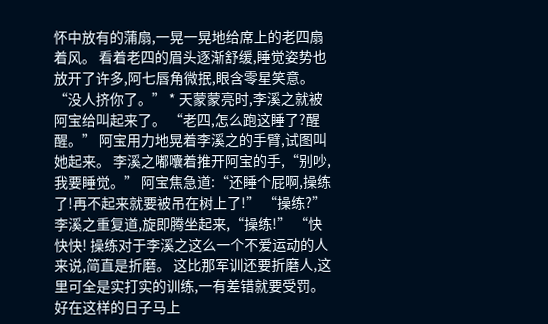怀中放有的蒲扇,一晃一晃地给席上的老四扇着风。 看着老四的眉头逐渐舒缓,睡觉姿势也放开了许多,阿七唇角微抿,眼含零星笑意。 “没人挤你了。” * 天蒙蒙亮时,李溪之就被阿宝给叫起来了。 “老四,怎么跑这睡了?醒醒。” 阿宝用力地晃着李溪之的手臂,试图叫她起来。 李溪之嘟囔着推开阿宝的手,“别吵,我要睡觉。” 阿宝焦急道:“还睡个屁啊,操练了!再不起来就要被吊在树上了!” “操练?”李溪之重复道,旋即腾坐起来,“操练!” “快快快! 操练对于李溪之这么一个不爱运动的人来说,简直是折磨。 这比那军训还要折磨人,这里可全是实打实的训练,一有差错就要受罚。 好在这样的日子马上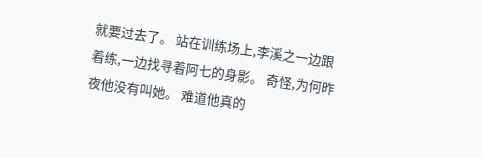就要过去了。 站在训练场上,李溪之一边跟着练,一边找寻着阿七的身影。 奇怪,为何昨夜他没有叫她。 难道他真的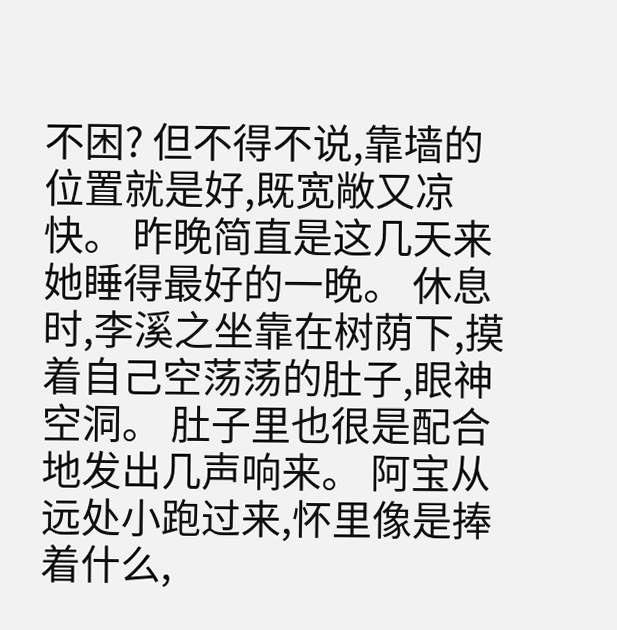不困? 但不得不说,靠墙的位置就是好,既宽敞又凉快。 昨晚简直是这几天来她睡得最好的一晚。 休息时,李溪之坐靠在树荫下,摸着自己空荡荡的肚子,眼神空洞。 肚子里也很是配合地发出几声响来。 阿宝从远处小跑过来,怀里像是捧着什么,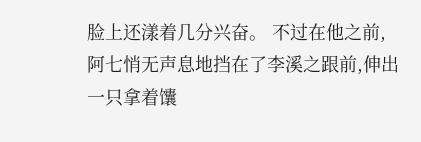脸上还漾着几分兴奋。 不过在他之前,阿七悄无声息地挡在了李溪之跟前,伸出一只拿着馕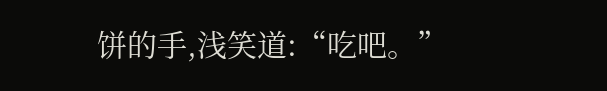饼的手,浅笑道:“吃吧。”